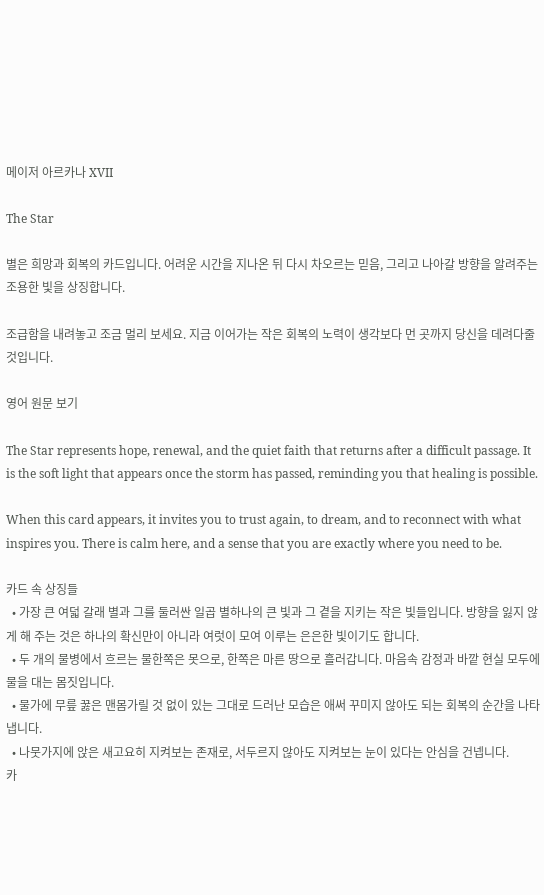메이저 아르카나 XVII

The Star

별은 희망과 회복의 카드입니다. 어려운 시간을 지나온 뒤 다시 차오르는 믿음, 그리고 나아갈 방향을 알려주는 조용한 빛을 상징합니다.

조급함을 내려놓고 조금 멀리 보세요. 지금 이어가는 작은 회복의 노력이 생각보다 먼 곳까지 당신을 데려다줄 것입니다.

영어 원문 보기

The Star represents hope, renewal, and the quiet faith that returns after a difficult passage. It is the soft light that appears once the storm has passed, reminding you that healing is possible.

When this card appears, it invites you to trust again, to dream, and to reconnect with what inspires you. There is calm here, and a sense that you are exactly where you need to be.

카드 속 상징들
  • 가장 큰 여덟 갈래 별과 그를 둘러싼 일곱 별하나의 큰 빛과 그 곁을 지키는 작은 빛들입니다. 방향을 잃지 않게 해 주는 것은 하나의 확신만이 아니라 여럿이 모여 이루는 은은한 빛이기도 합니다.
  • 두 개의 물병에서 흐르는 물한쪽은 못으로, 한쪽은 마른 땅으로 흘러갑니다. 마음속 감정과 바깥 현실 모두에 물을 대는 몸짓입니다.
  • 물가에 무릎 꿇은 맨몸가릴 것 없이 있는 그대로 드러난 모습은 애써 꾸미지 않아도 되는 회복의 순간을 나타냅니다.
  • 나뭇가지에 앉은 새고요히 지켜보는 존재로, 서두르지 않아도 지켜보는 눈이 있다는 안심을 건넵니다.
카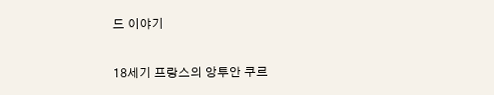드 이야기

18세기 프랑스의 앙투안 쿠르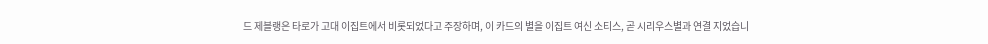드 제블랭은 타로가 고대 이집트에서 비롯되었다고 주장하며, 이 카드의 별을 이집트 여신 소티스, 곧 시리우스별과 연결 지었습니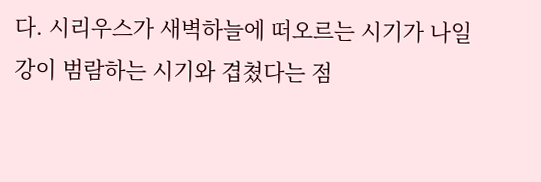다. 시리우스가 새벽하늘에 떠오르는 시기가 나일강이 범람하는 시기와 겹쳤다는 점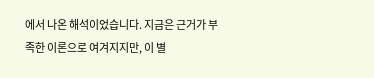에서 나온 해석이었습니다. 지금은 근거가 부족한 이론으로 여겨지지만, 이 별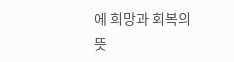에 희망과 회복의 뜻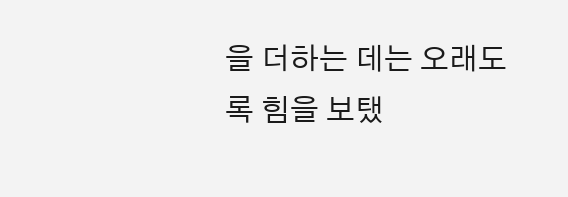을 더하는 데는 오래도록 힘을 보탰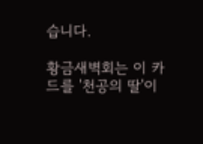습니다.

황금새벽회는 이 카드를 '천공의 딸'이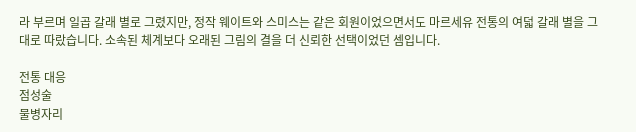라 부르며 일곱 갈래 별로 그렸지만, 정작 웨이트와 스미스는 같은 회원이었으면서도 마르세유 전통의 여덟 갈래 별을 그대로 따랐습니다. 소속된 체계보다 오래된 그림의 결을 더 신뢰한 선택이었던 셈입니다.

전통 대응
점성술
물병자리